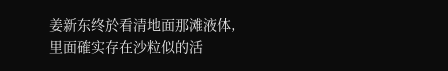姜新东终於看清地面那滩液体,里面確实存在沙粒似的活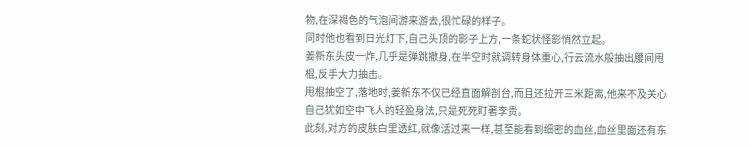物,在深褐色的气泡间游来游去,很忙碌的样子。
同时他也看到日光灯下,自己头顶的影子上方,一条蛇状怪影悄然立起。
姜新东头皮一炸,几乎是弹跳撤身,在半空时就调转身体重心,行云流水般抽出腰间甩棍,反手大力抽击。
甩棍抽空了,落地时,姜新东不仅已经直面解剖台,而且还拉开三米距离,他来不及关心自己犹如空中飞人的轻盈身法,只是死死盯著李贵。
此刻,对方的皮肤白里透红,就像活过来一样,甚至能看到细密的血丝,血丝里面还有东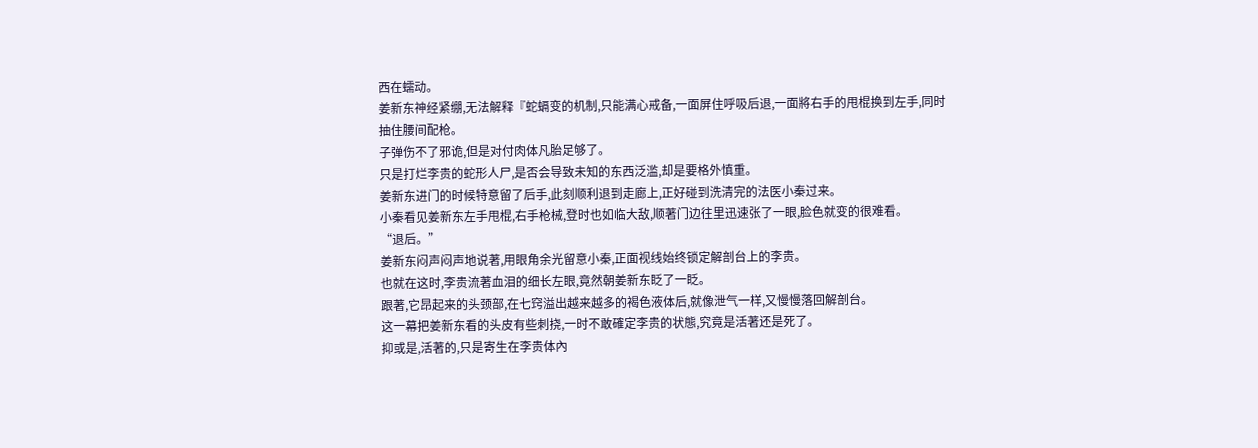西在蠕动。
姜新东神经紧绷,无法解释『蛇螎变的机制,只能满心戒备,一面屏住呼吸后退,一面將右手的甩棍换到左手,同时抽住腰间配枪。
子弹伤不了邪诡,但是对付肉体凡胎足够了。
只是打烂李贵的蛇形人尸,是否会导致未知的东西泛滥,却是要格外慎重。
姜新东进门的时候特意留了后手,此刻顺利退到走廊上,正好碰到洗清完的法医小秦过来。
小秦看见姜新东左手甩棍,右手枪械,登时也如临大敌,顺著门边往里迅速张了一眼,脸色就变的很难看。
“退后。”
姜新东闷声闷声地说著,用眼角余光留意小秦,正面视线始终锁定解剖台上的李贵。
也就在这时,李贵流著血泪的细长左眼,竟然朝姜新东眨了一眨。
跟著,它昂起来的头颈部,在七窍溢出越来越多的褐色液体后,就像泄气一样,又慢慢落回解剖台。
这一幕把姜新东看的头皮有些刺挠,一时不敢確定李贵的状態,究竟是活著还是死了。
抑或是,活著的,只是寄生在李贵体內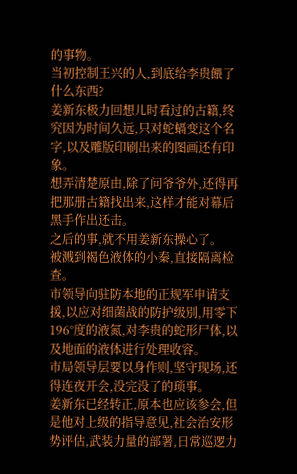的事物。
当初控制王兴的人,到底给李贵餵了什么东西?
姜新东极力回想儿时看过的古籍,终究因为时间久远,只对蛇螎变这个名字,以及雕版印刷出来的图画还有印象。
想弄清楚原由,除了问爷爷外,还得再把那册古籍找出来,这样才能对幕后黑手作出还击。
之后的事,就不用姜新东操心了。
被溅到褐色液体的小秦,直接隔离检查。
市领导向驻防本地的正规军申请支援,以应对细菌战的防护级別,用零下196°度的液氮,对李贵的蛇形尸体,以及地面的液体进行处理收容。
市局领导层要以身作则,坚守现场,还得连夜开会,没完没了的琐事。
姜新东已经转正,原本也应该参会,但是他对上级的指导意见,社会治安形势评估,武装力量的部署,日常巡逻力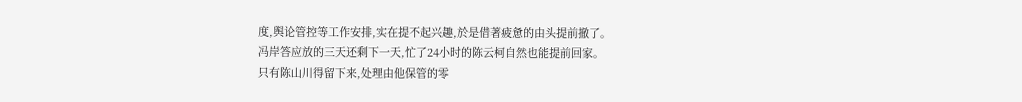度,舆论管控等工作安排,实在提不起兴趣,於是借著疲惫的由头提前撤了。
冯岸答应放的三天还剩下一天,忙了24小时的陈云柯自然也能提前回家。
只有陈山川得留下来,处理由他保管的零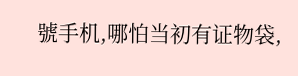號手机,哪怕当初有证物袋,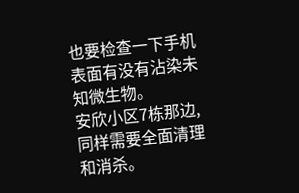也要检查一下手机表面有没有沾染未知微生物。
安欣小区7栋那边,同样需要全面清理和消杀。